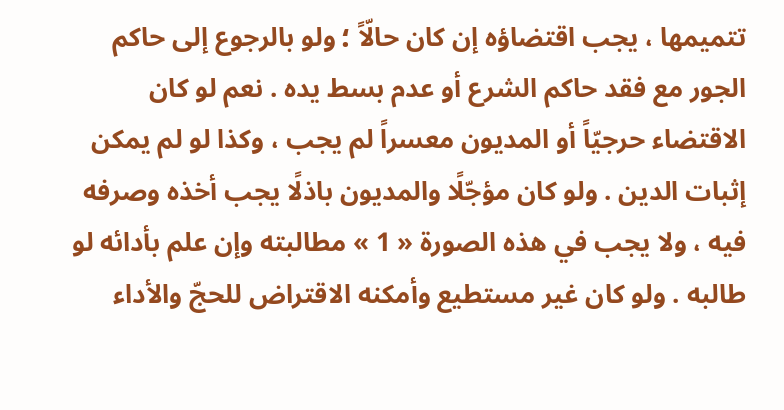تتميمها ، يجب اقتضاؤه إن كان حالّاً ؛ ولو بالرجوع إلى حاكم الجور مع فقد حاكم الشرع أو عدم بسط يده . نعم لو كان الاقتضاء حرجيّاً أو المديون معسراً لم يجب ، وكذا لو لم يمكن إثبات الدين . ولو كان مؤجّلًا والمديون باذلًا يجب أخذه وصرفه فيه ، ولا يجب في هذه الصورة « 1 » مطالبته وإن علم بأدائه لو طالبه . ولو كان غير مستطيع وأمكنه الاقتراض للحجّ والأداء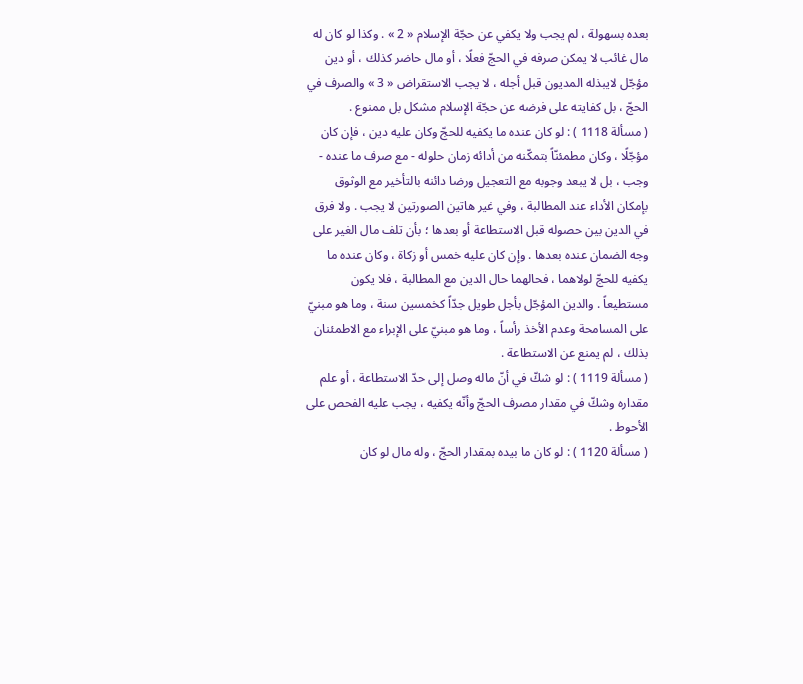بعده بسهولة ، لم يجب ولا يكفي عن حجّة الإسلام « 2 » . وكذا لو كان له مال غائب لا يمكن صرفه في الحجّ فعلًا ، أو مال حاضر كذلك ، أو دين مؤجّل لايبذله المديون قبل أجله ، لا يجب الاستقراض « 3 » والصرف في الحجّ ، بل كفايته على فرضه عن حجّة الإسلام مشكل بل ممنوع .
( مسألة 1118 ) : لو كان عنده ما يكفيه للحجّ وكان عليه دين ، فإن كان مؤجّلًا ، وكان مطمئنّاً بتمكّنه من أدائه زمان حلوله - مع صرف ما عنده - وجب ، بل لا يبعد وجوبه مع التعجيل ورضا دائنه بالتأخير مع الوثوق بإمكان الأداء عند المطالبة ، وفي غير هاتين الصورتين لا يجب . ولا فرق في الدين بين حصوله قبل الاستطاعة أو بعدها ؛ بأن تلف مال الغير على وجه الضمان عنده بعدها . وإن كان عليه خمس أو زكاة ، وكان عنده ما يكفيه للحجّ لولاهما ، فحالهما حال الدين مع المطالبة ، فلا يكون مستطيعاً . والدين المؤجّل بأجل طويل جدّاً كخمسين سنة ، وما هو مبنيّ على المسامحة وعدم الأخذ رأساً ، وما هو مبنيّ على الإبراء مع الاطمئنان بذلك ، لم يمنع عن الاستطاعة .
( مسألة 1119 ) : لو شكّ في أنّ ماله وصل إلى حدّ الاستطاعة ، أو علم مقداره وشكّ في مقدار مصرف الحجّ وأنّه يكفيه ، يجب عليه الفحص على الأحوط .
( مسألة 1120 ) : لو كان ما بيده بمقدار الحجّ ، وله مال لو كان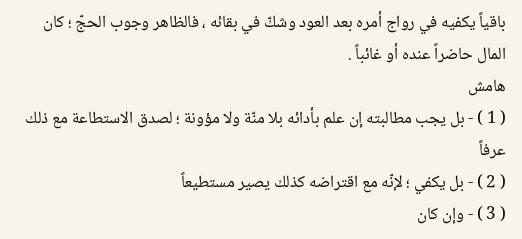باقياً يكفيه في رواج أمره بعد العود وشكّ في بقائه ، فالظاهر وجوب الحجّ ؛ كان المال حاضراً عنده أو غائباً .
هامش
( 1 ) - بل يجب مطالبته إن علم بأدائه بلا منّة ولا مؤونة ؛ لصدق الاستطاعة مع ذلك عرفاً
( 2 ) - بل يكفي ؛ لإنّه مع اقتراضه كذلك يصير مستطيعاً
( 3 ) - وإن كان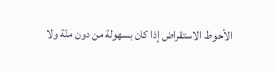الأحوط الاستقراض إذا كان بسهولة من دون منّة ولا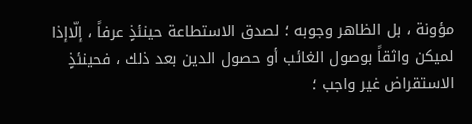مؤونة ، بل الظاهر وجوبه ؛ لصدق الاستطاعة حينئذٍ عرفاً ، إلّاإذا لميكن واثقاً بوصول الغائب أو حصول الدين بعد ذلك ، فحينئذٍ الاستقراض غير واجب ؛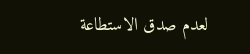لعدم صدق الاستطاعة